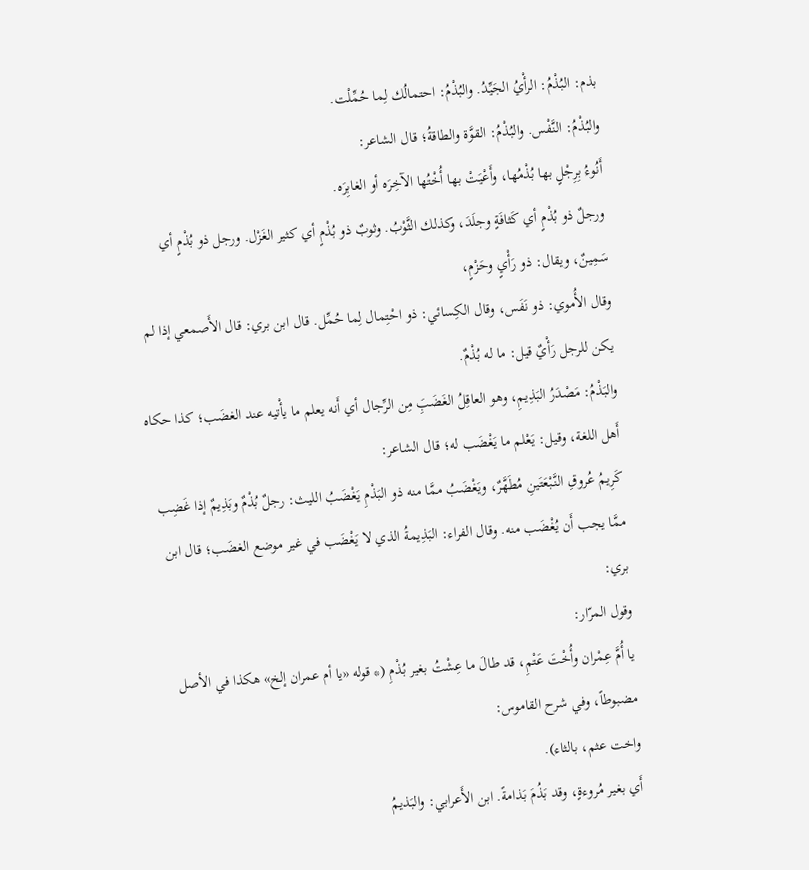بذم: البُذْمُ: الرأْيُ الجَيِّدُ. والبُذْمُ: احتمالُك لِما حُمِّلْت.
والبُذْمُ: النَّفْس. والبُذْمُ: القوَّة والطاقةُ؛ قال الشاعر:
أَنُوءُ بِرِجْلٍ بها بُذْمُها، وأَعْيَتْ بها أُخْتُها الآخِرَه أو الغابِرَه.
ورجلٌ ذو بُذْمٍ أي كَثافَةٍ وجلَدَ، وكذلك الثَّوْبُ. وثوبٌ ذو بُذْمٍ أي كثير الغَزْل. ورجل ذو بُذْمٍ أي سَمِينٌ، ويقال: ذو رَأْيٍ وحَزْمٍ،
وقال الأُموي: ذو نَفَس، وقال الكِسائي: ذو احْتِمال لِما حُمِّل. قال ابن بري: قال الأَصمعي إذا لم يكن للرجل رَأْيٌ قيل: ما له بُذْمٌ.
والبَذْمُ: مَصْدَرُ البَذِيمِ، وهو العاقِلُ الغَضَبَِ مِن الرِّجال أي أَنه يعلم ما يأْتيه عند الغضَب؛ كذا حكاه أَهل اللغة، وقيل: يَعْلم ما يَغْضَب له؛ قال الشاعر:
كَرِيمُ عُروقِ النَّبْعَتَينِ مُطَهَّرٌ، ويَغْضَبُ ممَّا منه ذو البَذْمِ يَغْضَبُ الليث: رجلٌ بُذْمٌ وبَذِيمٌ إذا غَضِب ممَّا يجب أَن يُغْضَب منه. وقال الفراء: البَذِيمةُ الذي لا يَغْضَب في غير موضع الغضَب؛ قال ابن بري:
وقول المرّار:
يا أُمَّ عِمْران وأُخْتَ عَتْمِ، قد طالَ ما عِشْتُ بغير بُذْمِ (* قوله «يا أم عمران إلخ» هكذا في الأصل مضبوطاً، وفي شرح القاموس:
واخت عثم، بالثاء).
أَي بغير مُروءةٍ، وقد بَذُمَ بَذامةً. ابن الأَعرابي: والبَذيمُ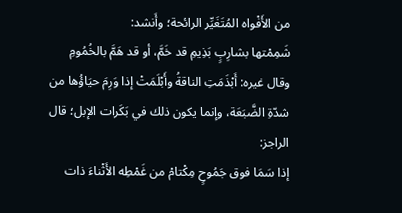من الأَفْواه المُتَغَيِّر الرائحة؛ وأَنشد:
شَمِمْتها بشارِبٍ بَذِيمِ قد خَمَّ، أو قد هَمَّ بالخُمُومِ
وقال غيره: أَبْذَمَتِ الناقةُ وأَبْلَمَتْ إذا وَرِمَ حيَاؤُها من شدّةِ الضَّبَعَة، وإنما يكون ذلك في بَكَرات الإبل؛ قال الراجز:
إذا سَمَا فوق جَمُوحٍ مِكْتامْ من غَمْطِه الأَثْناءَ ذات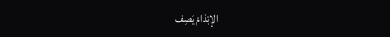الإبْذامْ يَصِف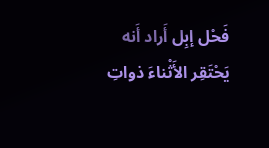فَحْل إبِل أَراد أَنه يَحْتَقِر الأَثْناءَ ذواتِ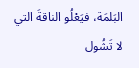البَلمَة، فيَعْلُو الناقةَ التي لا تَشُول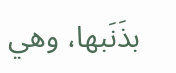بذَنَبها، وهي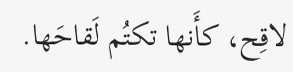لاقِح، كأَنها تكتُم لَقاحَها.